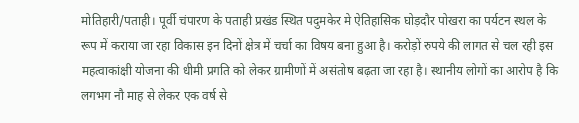मोतिहारी/पताही। पूर्वी चंपारण के पताही प्रखंड स्थित पदुमकेर मे ऐतिहासिक घोड़दौर पोखरा का पर्यटन स्थल के रूप में कराया जा रहा विकास इन दिनों क्षेत्र में चर्चा का विषय बना हुआ है। करोड़ों रुपये की लागत से चल रही इस महत्वाकांक्षी योजना की धीमी प्रगति को लेकर ग्रामीणों में असंतोष बढ़ता जा रहा है। स्थानीय लोगों का आरोप है कि लगभग नौ माह से लेकर एक वर्ष से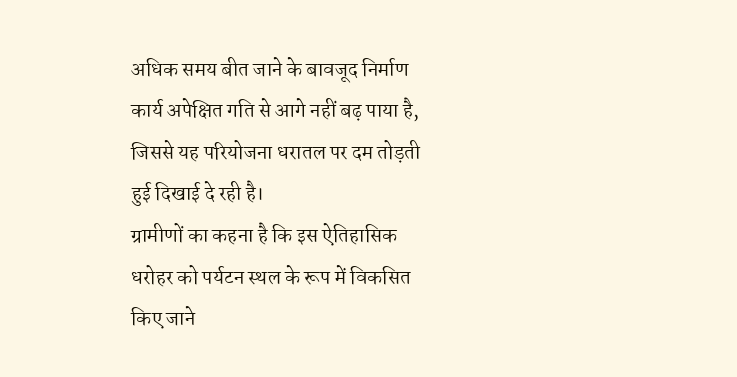अधिक समय बीत जाने के बावजूद निर्माण कार्य अपेक्षित गति से आगे नहीं बढ़ पाया है, जिससे यह परियोजना धरातल पर दम तोड़ती हुई दिखाई दे रही है।
ग्रामीणों का कहना है कि इस ऐतिहासिक धरोहर को पर्यटन स्थल के रूप में विकसित किए जाने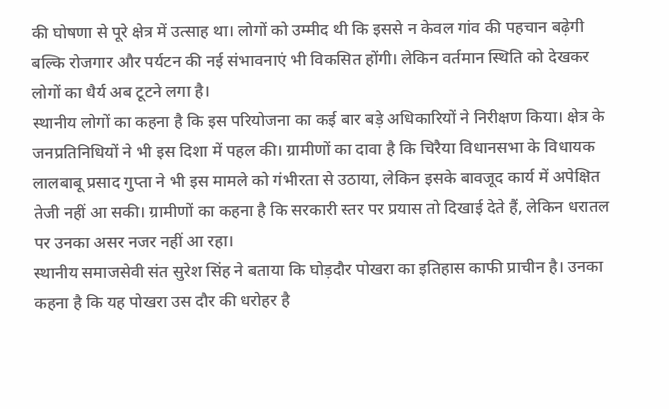की घोषणा से पूरे क्षेत्र में उत्साह था। लोगों को उम्मीद थी कि इससे न केवल गांव की पहचान बढ़ेगी बल्कि रोजगार और पर्यटन की नई संभावनाएं भी विकसित होंगी। लेकिन वर्तमान स्थिति को देखकर लोगों का धैर्य अब टूटने लगा है।
स्थानीय लोगों का कहना है कि इस परियोजना का कई बार बड़े अधिकारियों ने निरीक्षण किया। क्षेत्र के जनप्रतिनिधियों ने भी इस दिशा में पहल की। ग्रामीणों का दावा है कि चिरैया विधानसभा के विधायक लालबाबू प्रसाद गुप्ता ने भी इस मामले को गंभीरता से उठाया, लेकिन इसके बावजूद कार्य में अपेक्षित तेजी नहीं आ सकी। ग्रामीणों का कहना है कि सरकारी स्तर पर प्रयास तो दिखाई देते हैं, लेकिन धरातल पर उनका असर नजर नहीं आ रहा।
स्थानीय समाजसेवी संत सुरेश सिंह ने बताया कि घोड़दौर पोखरा का इतिहास काफी प्राचीन है। उनका कहना है कि यह पोखरा उस दौर की धरोहर है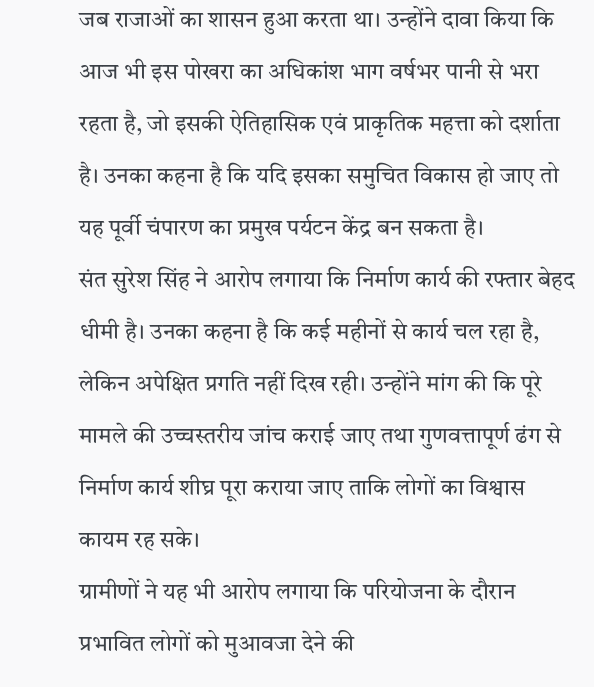जब राजाओं का शासन हुआ करता था। उन्होंने दावा किया कि आज भी इस पोखरा का अधिकांश भाग वर्षभर पानी से भरा रहता है, जो इसकी ऐतिहासिक एवं प्राकृतिक महत्ता को दर्शाता है। उनका कहना है कि यदि इसका समुचित विकास हो जाए तो यह पूर्वी चंपारण का प्रमुख पर्यटन केंद्र बन सकता है।
संत सुरेश सिंह ने आरोप लगाया कि निर्माण कार्य की रफ्तार बेहद धीमी है। उनका कहना है कि कई महीनों से कार्य चल रहा है, लेकिन अपेक्षित प्रगति नहीं दिख रही। उन्होंने मांग की कि पूरे मामले की उच्चस्तरीय जांच कराई जाए तथा गुणवत्तापूर्ण ढंग से निर्माण कार्य शीघ्र पूरा कराया जाए ताकि लोगों का विश्वास कायम रह सके।
ग्रामीणों ने यह भी आरोप लगाया कि परियोजना के दौरान प्रभावित लोगों को मुआवजा देने की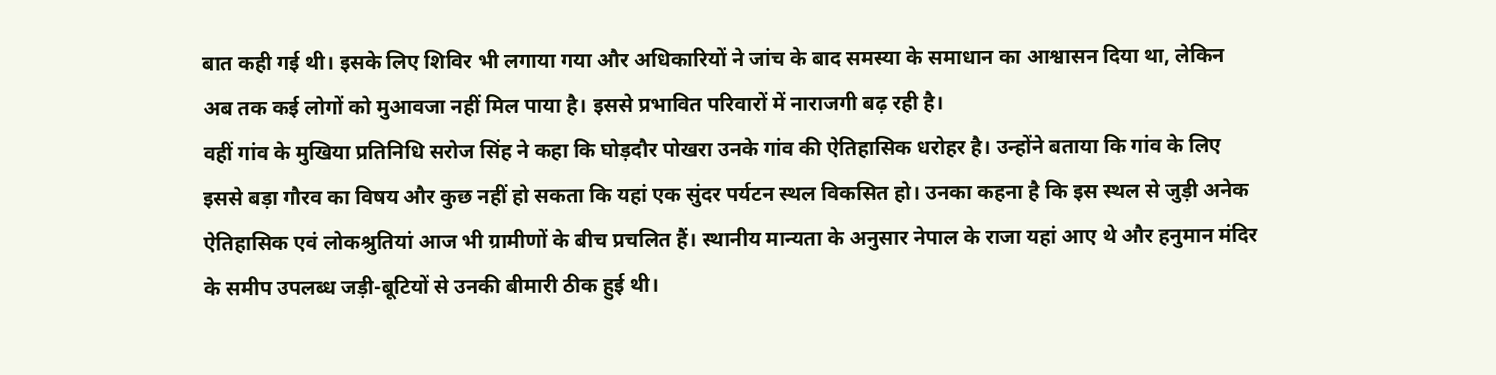बात कही गई थी। इसके लिए शिविर भी लगाया गया और अधिकारियों ने जांच के बाद समस्या के समाधान का आश्वासन दिया था, लेकिन अब तक कई लोगों को मुआवजा नहीं मिल पाया है। इससे प्रभावित परिवारों में नाराजगी बढ़ रही है।
वहीं गांव के मुखिया प्रतिनिधि सरोज सिंह ने कहा कि घोड़दौर पोखरा उनके गांव की ऐतिहासिक धरोहर है। उन्होंने बताया कि गांव के लिए इससे बड़ा गौरव का विषय और कुछ नहीं हो सकता कि यहां एक सुंदर पर्यटन स्थल विकसित हो। उनका कहना है कि इस स्थल से जुड़ी अनेक ऐतिहासिक एवं लोकश्रुतियां आज भी ग्रामीणों के बीच प्रचलित हैं। स्थानीय मान्यता के अनुसार नेपाल के राजा यहां आए थे और हनुमान मंदिर के समीप उपलब्ध जड़ी-बूटियों से उनकी बीमारी ठीक हुई थी।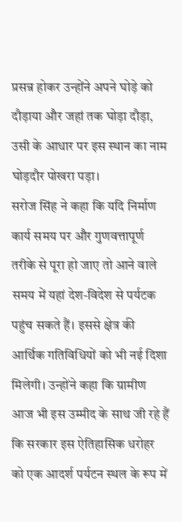प्रसन्न होकर उन्होंने अपने घोड़े को दौड़ाया और जहां तक घोड़ा दौड़ा, उसी के आधार पर इस स्थान का नाम घोड़दौर पोखरा पड़ा।
सरोज सिंह ने कहा कि यदि निर्माण कार्य समय पर और गुणवत्तापूर्ण तरीके से पूरा हो जाए तो आने वाले समय में यहां देश-विदेश से पर्यटक पहुंच सकते हैं। इससे क्षेत्र की आर्थिक गतिविधियों को भी नई दिशा मिलेगी। उन्होंने कहा कि ग्रामीण आज भी इस उम्मीद के साथ जी रहे हैं कि सरकार इस ऐतिहासिक धरोहर को एक आदर्श पर्यटन स्थल के रूप में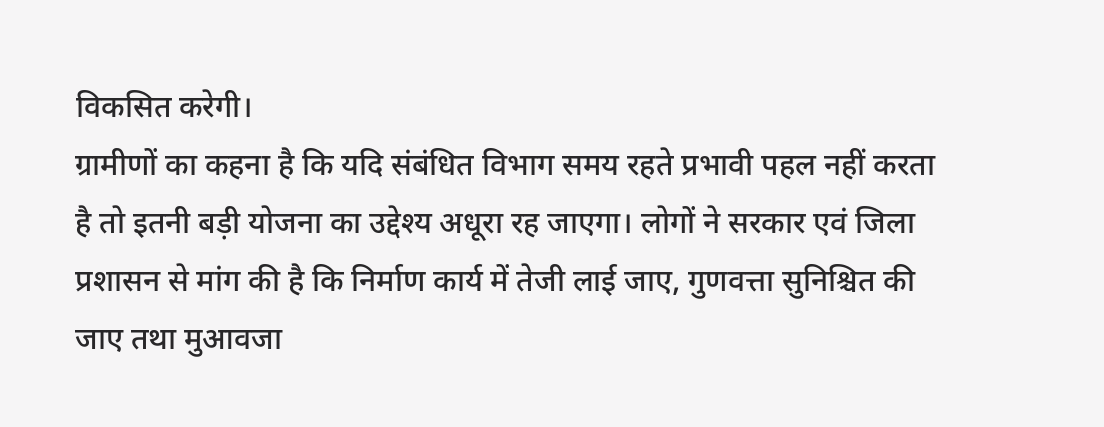विकसित करेगी।
ग्रामीणों का कहना है कि यदि संबंधित विभाग समय रहते प्रभावी पहल नहीं करता है तो इतनी बड़ी योजना का उद्देश्य अधूरा रह जाएगा। लोगों ने सरकार एवं जिला प्रशासन से मांग की है कि निर्माण कार्य में तेजी लाई जाए, गुणवत्ता सुनिश्चित की जाए तथा मुआवजा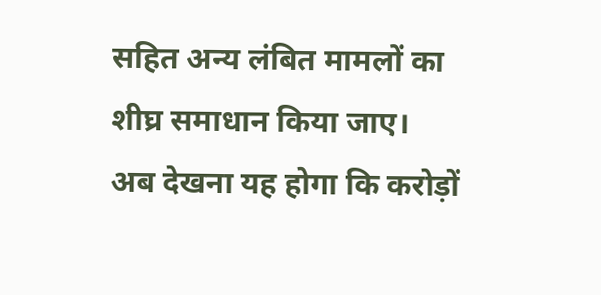सहित अन्य लंबित मामलों का शीघ्र समाधान किया जाए।
अब देखना यह होगा कि करोड़ों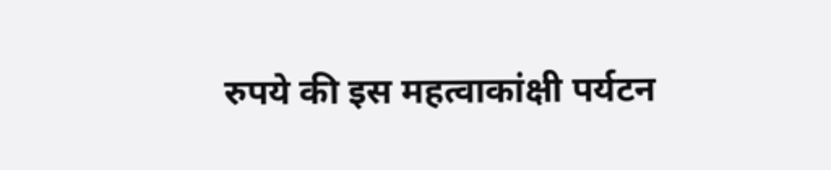रुपये की इस महत्वाकांक्षी पर्यटन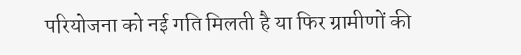परियोजना को नई गति मिलती है या फिर ग्रामीणों की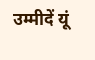उम्मीदें यूं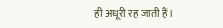ही अधूरी रह जाती हैं।